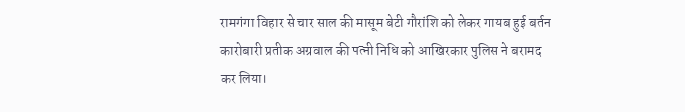रामगंगा विहार से चार साल की मासूम बेटी गौरांशि को लेकर गायब हुई बर्तन कारोबारी प्रतीक अग्रवाल की पत्नी निधि को आखिरकार पुलिस ने बरामद कर लिया।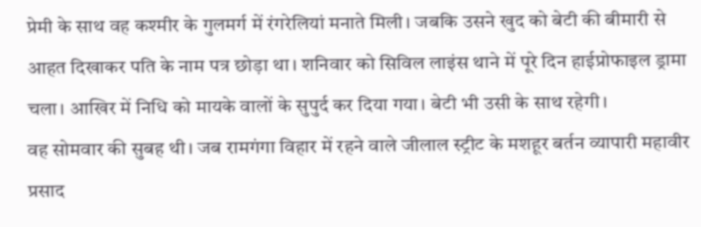प्रेमी के साथ वह कश्मीर के गुलमर्ग में रंगरेलियां मनाते मिली। जबकि उसने खुद को बेटी की बीमारी से आहत दिखाकर पति के नाम पत्र छोड़ा था। शनिवार को सिविल लाइंस थाने में पूरे दिन हाईप्रोफाइल ड्रामा चला। आखिर में निधि को मायके वालों के सुपुर्द कर दिया गया। बेटी भी उसी के साथ रहेगी।
वह सोमवार की सुबह थी। जब रामगंगा विहार में रहने वाले जीलाल स्ट्रीट के मशहूर बर्तन व्यापारी महावीर प्रसाद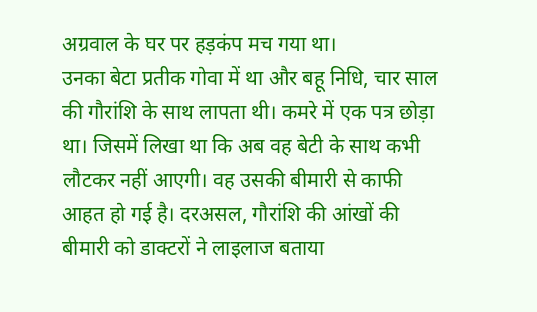अग्रवाल के घर पर हड़कंप मच गया था।
उनका बेटा प्रतीक गोवा में था और बहू निधि, चार साल की गौरांशि के साथ लापता थी। कमरे में एक पत्र छोड़ा था। जिसमें लिखा था कि अब वह बेटी के साथ कभी लौटकर नहीं आएगी। वह उसकी बीमारी से काफी आहत हो गई है। दरअसल, गौरांशि की आंखों की बीमारी को डाक्टरों ने लाइलाज बताया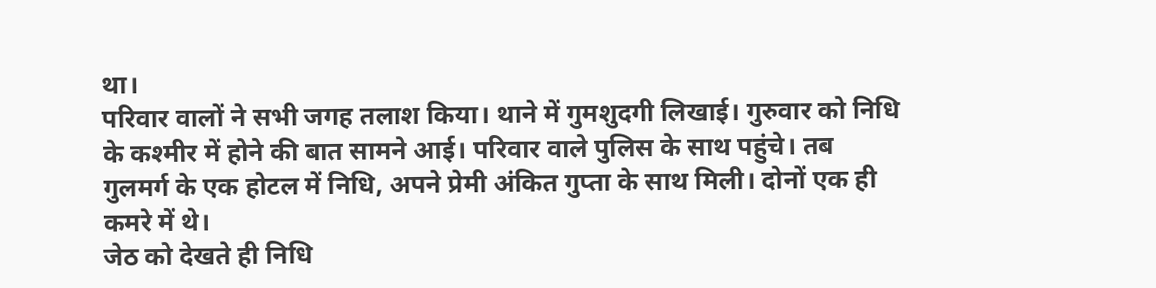था।
परिवार वालों ने सभी जगह तलाश किया। थाने में गुमशुदगी लिखाई। गुरुवार को निधि के कश्मीर में होने की बात सामने आई। परिवार वाले पुलिस के साथ पहुंचे। तब गुलमर्ग के एक होटल में निधि, अपने प्रेमी अंकित गुप्ता के साथ मिली। दोनों एक ही कमरे में थे।
जेठ को देखते ही निधि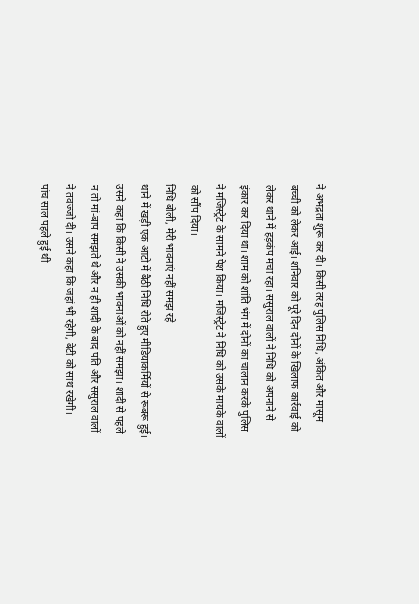ने अभद्रता शुरू कर दी। किसी तरह पुलिस निधि, अंकित और मासूम बच्ची को लेकर आई। शनिवार को पूरे दिन दोनों के खिलाफ कार्रवाई को लेकर थाने में हड़कंप मचा रहा। ससुराल वालों ने निधि को अपनाने से इंकार कर दिया था। शाम को शांति भंग में दोनों का चालान करके पुलिस ने मजिस्ट्रेट के सामने पेश किया। मजिस्ट्रेट ने निधि को उसके मायके वालों को सौंप दिया।
निधि बोली, मेरी भावनाएं नहीं समझ रहे
थाने में खड़ी एक आटो में बैठी निधि रोते हुए मीडियाकर्मियों से रूबरू हुई। उसने कहा कि किसी ने उसकी भावनाओं को नहीं समझा। शादी से पहले न तो मां-बाप समझते थे और न ही शादी के बाद पति और ससुराल वालों ने तवज्जो दी। उसने कहा कि जहां भी रहेगी, बेटी को साथ रखेगी।
पांच साल पहले हुई थी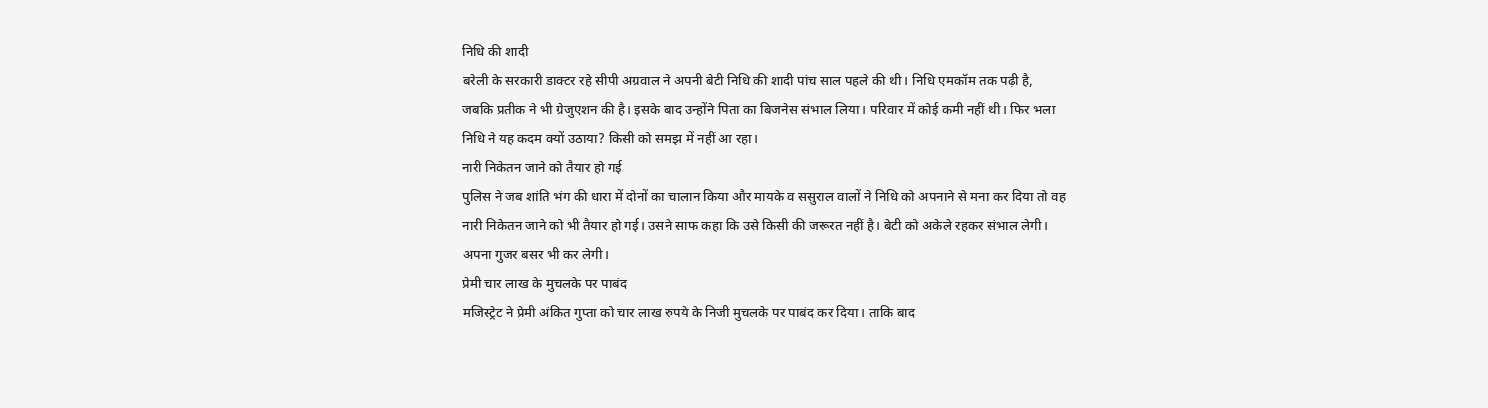निधि की शादी
बरेली के सरकारी डाक्टर रहे सीपी अग्रवाल ने अपनी बेटी निधि की शादी पांच साल पहले की थी। निधि एमकॉम तक पढ़ी है, जबकि प्रतीक ने भी ग्रेजुएशन की है। इसके बाद उन्होंने पिता का बिजनेस संभाल लिया। परिवार में कोई कमी नहीं थी। फिर भला निधि ने यह कदम क्यों उठाया? किसी को समझ में नहीं आ रहा।
नारी निकेतन जाने को तैयार हो गई
पुलिस ने जब शांति भंग की धारा में दोनों का चालान किया और मायके व ससुराल वालों ने निधि को अपनाने से मना कर दिया तो वह नारी निकेतन जाने को भी तैयार हो गई। उसने साफ कहा कि उसे किसी की जरूरत नहीं है। बेटी को अकेले रहकर संभाल लेगी। अपना गुजर बसर भी कर लेगी।
प्रेमी चार लाख के मुचलके पर पाबंद
मजिस्ट्रेट ने प्रेमी अंकित गुप्ता को चार लाख रुपये के निजी मुचलके पर पाबंद कर दिया। ताकि बाद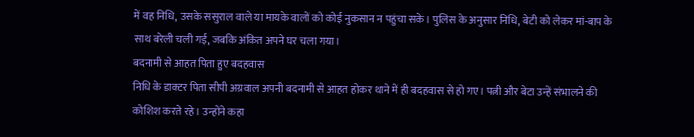में वह निधि, उसके ससुराल वाले या मायके वालों को कोई नुकसान न पहुंचा सके। पुलिस के अनुसार निधि, बेटी को लेकर मां-बाप के साथ बरेली चली गई, जबकि अंकित अपने घर चला गया।
बदनामी से आहत पिता हुए बदहवास
निधि के डाक्टर पिता सीपी अग्रवाल अपनी बदनामी से आहत होकर थाने में ही बदहवास से हो गए। पत्नी और बेटा उन्हें संभालने की कोशिश करते रहे। उन्होंने कहा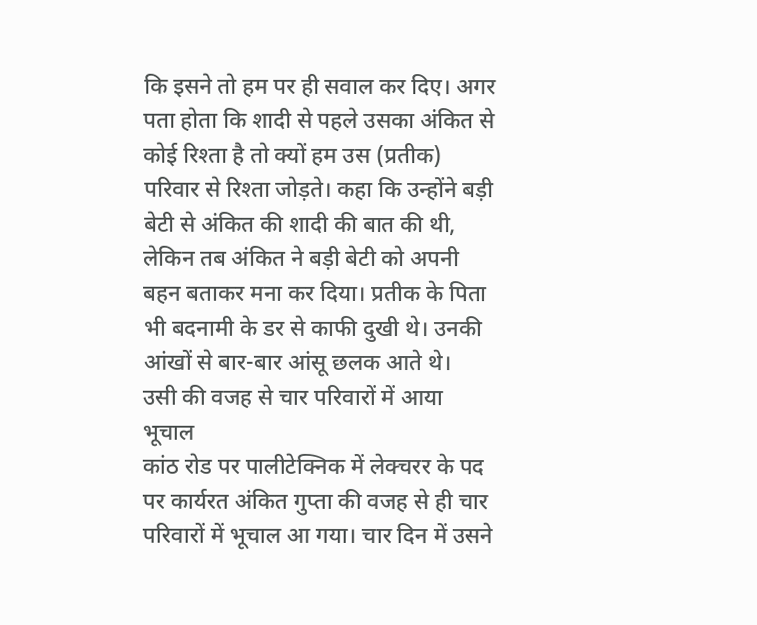कि इसने तो हम पर ही सवाल कर दिए। अगर पता होता कि शादी से पहले उसका अंकित से कोई रिश्ता है तो क्यों हम उस (प्रतीक) परिवार से रिश्ता जोड़ते। कहा कि उन्होंने बड़ी बेटी से अंकित की शादी की बात की थी, लेकिन तब अंकित ने बड़ी बेटी को अपनी बहन बताकर मना कर दिया। प्रतीक के पिता भी बदनामी के डर से काफी दुखी थे। उनकी आंखों से बार-बार आंसू छलक आते थे।
उसी की वजह से चार परिवारों में आया भूचाल
कांठ रोड पर पालीटेक्निक में लेक्चरर के पद पर कार्यरत अंकित गुप्ता की वजह से ही चार परिवारों में भूचाल आ गया। चार दिन में उसने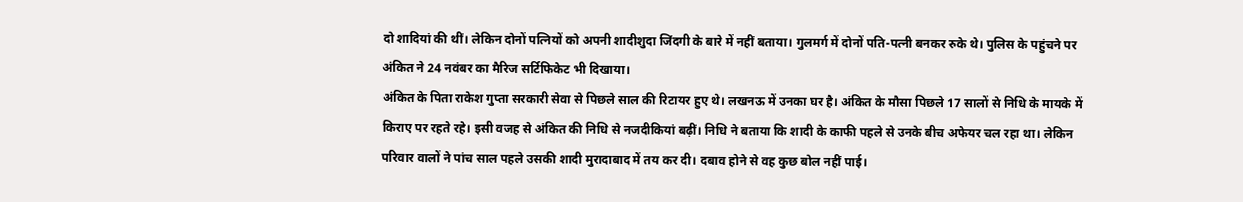दो शादियां की थीं। लेकिन दोनों पत्नियों को अपनी शादीशुदा जिंदगी के बारे में नहीं बताया। गुलमर्ग में दोनों पति-पत्नी बनकर रुके थे। पुलिस के पहुंचने पर अंकित ने 24 नवंबर का मैरिज सर्टिफिकेट भी दिखाया।
अंकित के पिता राकेश गुप्ता सरकारी सेवा से पिछले साल की रिटायर हुए थे। लखनऊ में उनका घर है। अंकित के मौसा पिछले 17 सालों से निधि के मायके में किराए पर रहते रहे। इसी वजह से अंकित की निधि से नजदीकियां बढ़ीं। निधि ने बताया कि शादी के काफी पहले से उनके बीच अफेयर चल रहा था। लेकिन परिवार वालों ने पांच साल पहले उसकी शादी मुरादाबाद में तय कर दी। दबाव होने से वह कुछ बोल नहीं पाई।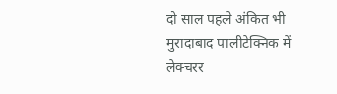दो साल पहले अंकित भी मुरादाबाद पालीटेक्निक में लेक्चरर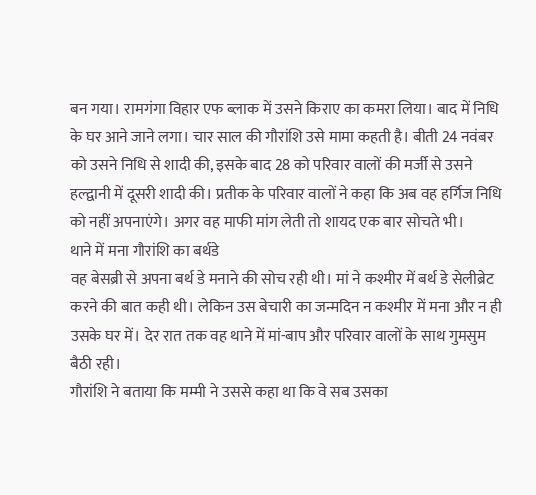बन गया। रामगंगा विहार एफ ब्लाक में उसने किराए का कमरा लिया। बाद में निधि के घर आने जाने लगा। चार साल की गौरांशि उसे मामा कहती है। बीती 24 नवंबर को उसने निधि से शादी की, इसके बाद 28 को परिवार वालों की मर्जी से उसने हल्द्वानी में दूसरी शादी की। प्रतीक के परिवार वालों ने कहा कि अब वह हर्गिज निधि को नहीं अपनाएंगे। अगर वह माफी मांग लेती तो शायद एक बार सोचते भी।
थाने में मना गौरांशि का बर्थडे
वह बेसब्री से अपना बर्थ डे मनाने की सोच रही थी। मां ने कश्मीर में बर्थ डे सेलीब्रेट करने की बात कही थी। लेकिन उस बेचारी का जन्मदिन न कश्मीर में मना और न ही उसके घर में। देर रात तक वह थाने में मां-बाप और परिवार वालों के साथ गुमसुम बैठी रही।
गौरांशि ने बताया कि मम्मी ने उससे कहा था कि वे सब उसका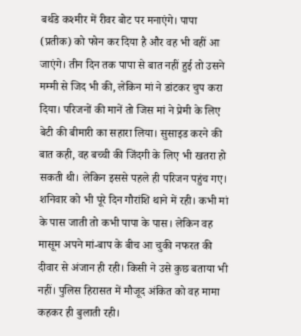बर्थडे कश्मीर में रीवर बोट पर मनाएंगे। पापा (प्रतीक) को फोन कर दिया है और वह भी वहीं आ जाएंगे। तीन दिन तक पापा से बात नहीं हुई तो उसने मम्मी से जिद भी की, लेकिन मां ने डांटकर चुप करा दिया। परिजनों की मानें तो जिस मां ने प्रेमी के लिए बेटी की बीमारी का सहारा लिया। सुसाइड करने की बात कही, वह बच्ची की जिंदगी के लिए भी खतरा हो सकती थी। लेकिन इससे पहले ही परिजन पहुंच गए।
शनिवार को भी पूरे दिन गौरांशि थाने में रही। कभी मां के पास जाती तो कभी पापा के पास। लेकिन वह मासूम अपने मां-बाप के बीच आ चुकी नफरत की दीवार से अंजान ही रही। किसी ने उसे कुछ बताया भी नहीं। पुलिस हिरासत में मौजूद अंकित को वह मामा कहकर ही बुलाती रही।